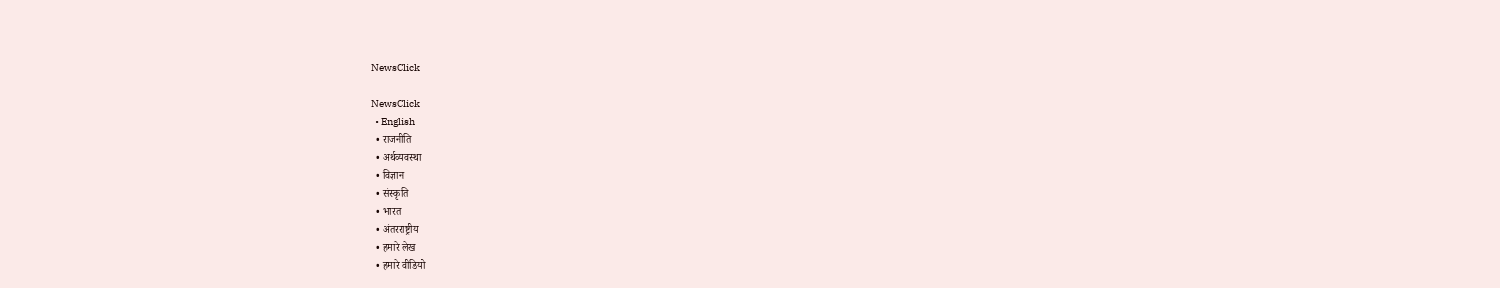NewsClick

NewsClick
  • English
  • राजनीति
  • अर्थव्यवस्था
  • विज्ञान
  • संस्कृति
  • भारत
  • अंतरराष्ट्रीय
  • हमारे लेख
  • हमारे वीडियो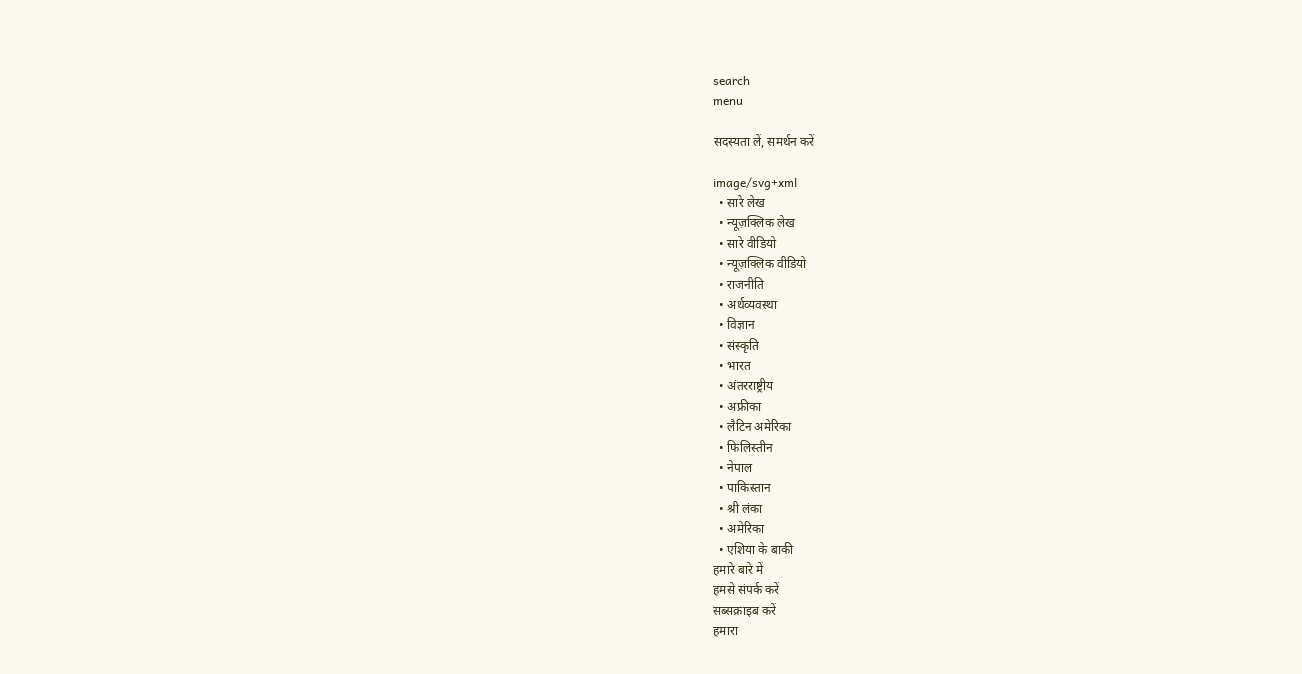search
menu

सदस्यता लें, समर्थन करें

image/svg+xml
  • सारे लेख
  • न्यूज़क्लिक लेख
  • सारे वीडियो
  • न्यूज़क्लिक वीडियो
  • राजनीति
  • अर्थव्यवस्था
  • विज्ञान
  • संस्कृति
  • भारत
  • अंतरराष्ट्रीय
  • अफ्रीका
  • लैटिन अमेरिका
  • फिलिस्तीन
  • नेपाल
  • पाकिस्तान
  • श्री लंका
  • अमेरिका
  • एशिया के बाकी
हमारे बारे में
हमसे संपर्क करें
सब्सक्राइब करें
हमारा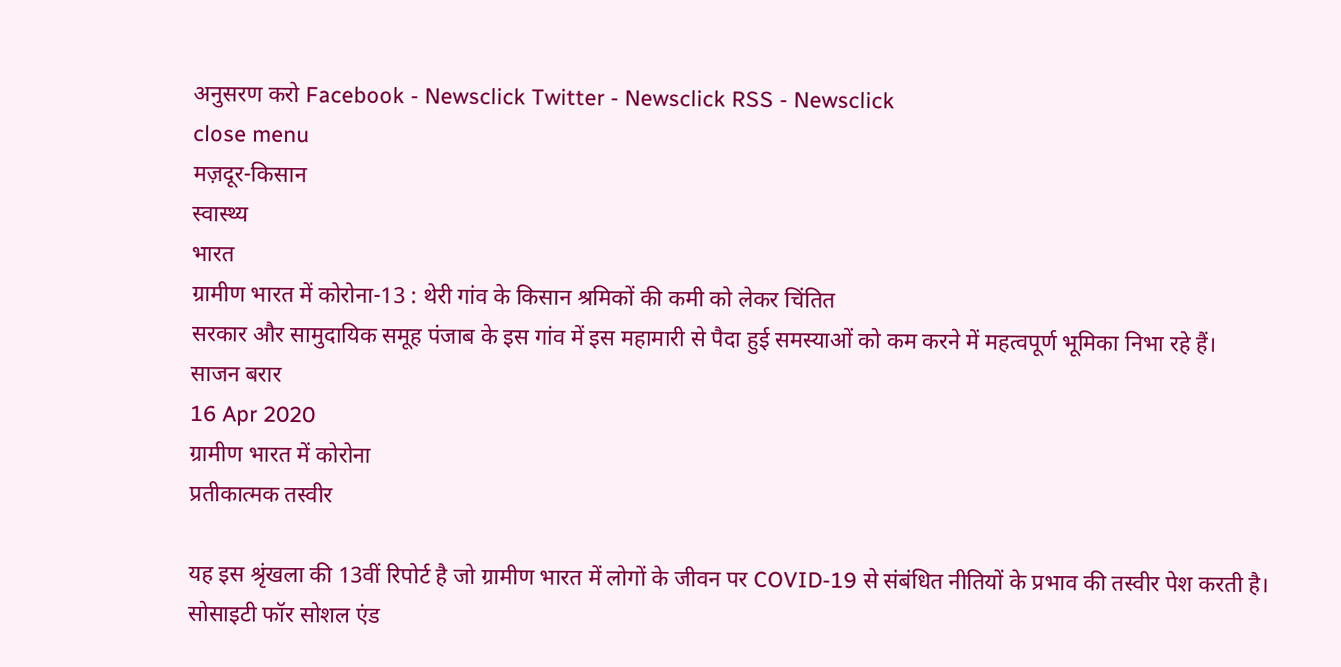अनुसरण करो Facebook - Newsclick Twitter - Newsclick RSS - Newsclick
close menu
मज़दूर-किसान
स्वास्थ्य
भारत
ग्रामीण भारत में कोरोना-13 : थेरी गांव के किसान श्रमिकों की कमी को लेकर चिंतित
सरकार और सामुदायिक समूह पंजाब के इस गांव में इस महामारी से पैदा हुई समस्याओं को कम करने में महत्वपूर्ण भूमिका निभा रहे हैं।
साजन बरार
16 Apr 2020
ग्रामीण भारत में कोरोना
प्रतीकात्मक तस्वीर

यह इस श्रृंखला की 13वीं रिपोर्ट है जो ग्रामीण भारत में लोगों के जीवन पर COVID-19 से संबंधित नीतियों के प्रभाव की तस्वीर पेश करती है। सोसाइटी फॉर सोशल एंड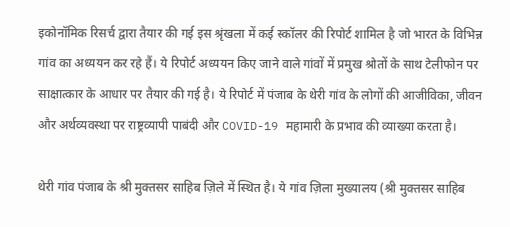इकोनॉमिक रिसर्च द्वारा तैयार की गई इस श्रृंखला में कई स्कॉलर की रिपोर्ट शामिल है जो भारत के विभिन्न गांव का अध्ययन कर रहे हैं। ये रिपोर्ट अध्ययन किए जाने वाले गांवों में प्रमुख श्रोतों के साथ टेलीफोन पर साक्षात्कार के आधार पर तैयार की गई है। ये रिपोर्ट में पंजाब के थेरी गांव के लोगों की आजीविका, जीवन और अर्थव्यवस्था पर राष्ट्रव्यापी पाबंदी और COVID-19 महामारी के प्रभाव की व्याख्या करता है।

थेरी गांव पंजाब के श्री मुक्तसर साहिब ज़िले में स्थित है। ये गांव ज़िला मुख्यालय (श्री मुक्तसर साहिब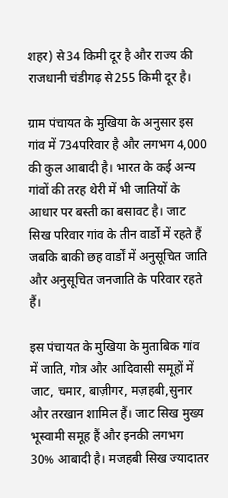शहर) से34 किमी दूर है और राज्य की राजधानी चंडीगढ़ से255 किमी दूर है।

ग्राम पंचायत के मुखिया के अनुसार इस गांव में 734परिवार है और लगभग 4,000 की कुल आबादी है। भारत के कई अन्य गांवों की तरह थेरी में भी जातियों के आधार पर बस्ती का बसावट है। जाट सिख परिवार गांव के तीन वार्डों में रहते हैं जबकि बाकी छह वार्डों में अनुसूचित जाति और अनुसूचित जनजाति के परिवार रहते हैं।

इस पंचायत के मुखिया के मुताबिक गांव में जाति, गोत्र और आदिवासी समूहों में जाट, चमार, बाज़ीगर, मज़हबी,सुनार और तरखान शामिल हैं। जाट सिख मुख्य भूस्वामी समूह हैं और इनकी लगभग 30% आबादी है। मजहबी सिख ज्यादातर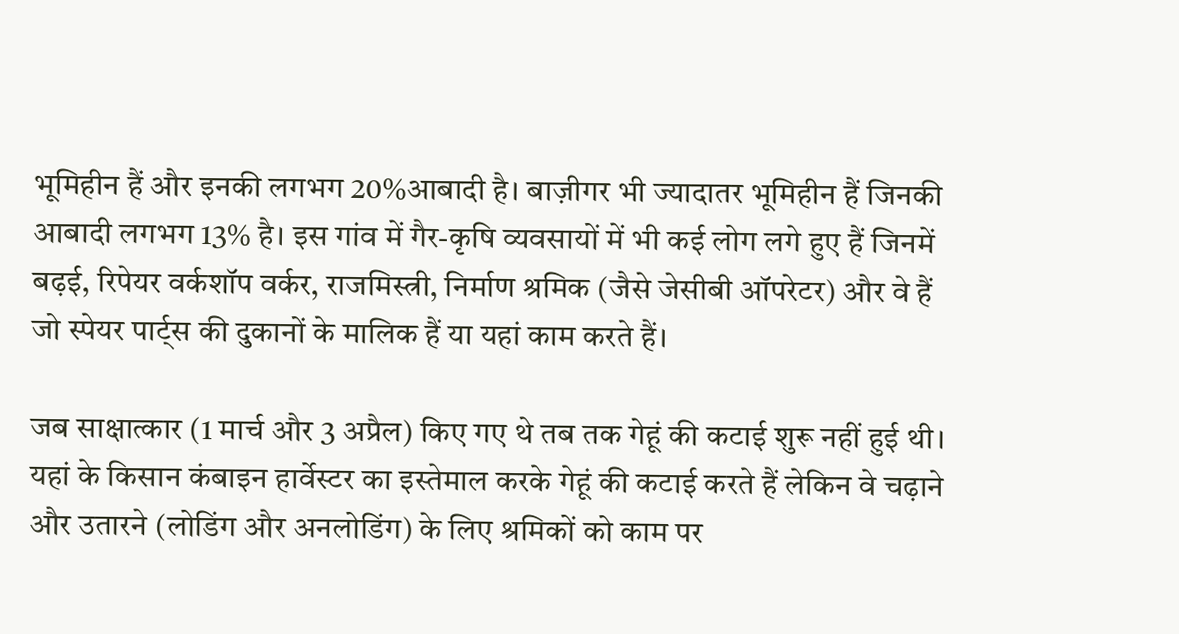भूमिहीन हैं और इनकी लगभग 20%आबादी है। बाज़ीगर भी ज्यादातर भूमिहीन हैं जिनकी आबादी लगभग 13% है। इस गांव में गैर-कृषि व्यवसायों में भी कई लोग लगे हुए हैं जिनमें बढ़ई, रिपेयर वर्कशॉप वर्कर, राजमिस्त्री, निर्माण श्रमिक (जैसे जेसीबी ऑपरेटर) और वे हैं जो स्पेयर पार्ट्स की दुकानों के मालिक हैं या यहां काम करते हैं।

जब साक्षात्कार (1 मार्च और 3 अप्रैल) किए गए थे तब तक गेहूं की कटाई शुरू नहीं हुई थी। यहां के किसान कंबाइन हार्वेस्टर का इस्तेमाल करके गेहूं की कटाई करते हैं लेकिन वे चढ़ाने और उतारने (लोडिंग और अनलोडिंग) के लिए श्रमिकों को काम पर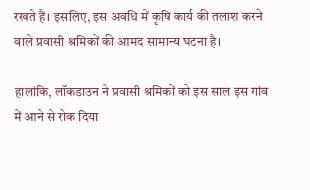रखते हैं। इसलिए, इस अवधि में कृषि कार्य की तलाश करने वाले प्रवासी श्रमिकों की आमद सामान्य घटना है।

हालांकि, लॉकडाउन ने प्रवासी श्रमिकों को इस साल इस गांव में आने से रोक दिया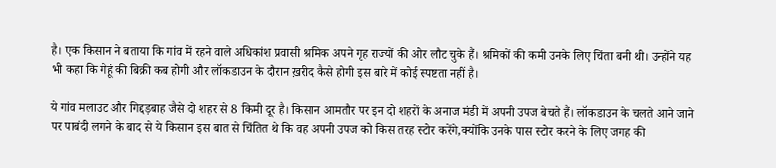है। एक किसान ने बताया कि गांव में रहने वाले अधिकांश प्रवासी श्रमिक अपने गृह राज्यों की ओर लौट चुके हैं। श्रमिकों की कमी उनके लिए चिंता बनी थी। उन्होंने यह भी कहा कि गेहूं की बिक्री कब होगी और लॉकडाउन के दौरान ख़रीद कैसे होगी इस बारे में कोई स्पष्टता नहीं है।

ये गांव मलाउट और गिद्दड़बाह जैसे दो शहर से 8 किमी दूर है। किसान आमतौर पर इन दो शहरों के अनाज मंडी में अपनी उपज बेचते हैं। लॉकडाउन के चलते आने जाने पर पाबंदी लगने के बाद से ये किसान इस बात से चिंतित थे कि वह अपनी उपज को किस तरह स्टोर करेंगे,क्योंकि उनके पास स्टोर करने के लिए जगह की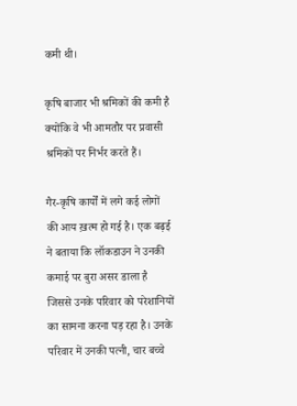कमी थी।

कृषि बाजार भी श्रमिकों की कमी है क्योंकि वे भी आमतौर पर प्रवासी श्रमिकों पर निर्भर करते हैं।

गैर-कृषि कार्यों में लगे कई लोगों की आय ख़त्म हो गई है। एक बढ़ई ने बताया कि लॉकडाउन ने उनकी कमाई पर बुरा असर डाला है जिससे उनके परिवार को परेशानियों का सामना करना पड़ रहा है। उनके परिवार में उनकी पत्नी, चार बच्चे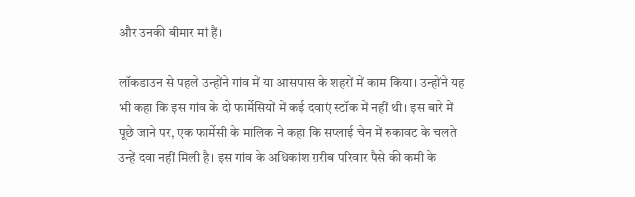और उनकी बीमार मां हैं।

लॉकडाउन से पहले उन्होंने गांव में या आसपास के शहरों में काम किया। उन्होंने यह भी कहा कि इस गांव के दो फार्मेसियों में कई दवाएं स्टॉक में नहीं थी। इस बारे में पूछे जाने पर, एक फार्मेसी के मालिक ने कहा कि सप्लाई चेन में रुकावट के चलते उन्हें दवा नहीं मिली है। इस गांव के अधिकांश ग़रीब परिवार पैसे की कमी के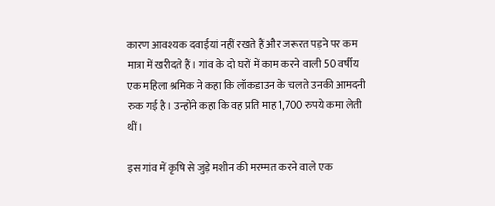कारण आवश्यक दवाईयां नहीं रखते हैं और जरूरत पड़ने पर कम मात्रा में खरीदते हैं। गांव के दो घरों में काम करने वाली 50 वर्षीय एक महिला श्रमिक ने कहा कि लॉकडाउन के चलते उनकी आमदनी रुक गई है। उन्होंने कहा कि वह प्रति माह 1,700 रुपये कमा लेती थीं।

इस गांव में कृषि से जुड़े मशीन की मरम्मत करने वाले एक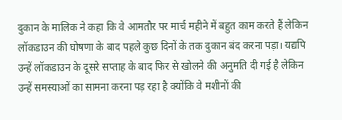दुकान के मालिक ने कहा कि वे आमतौर पर मार्च महीने में बहुत काम करते हैं लेकिन लॉकडाउन की घोषणा के बाद पहले कुछ दिनों के तक दुकान बंद करना पड़ा। यद्यपि उन्हें लॉकडाउन के दूसरे सप्ताह के बाद फिर से खोलने की अनुमति दी गई है लेकिन उन्हें समस्याओं का सामना करना पड़ रहा है क्योंकि वे मशीनों की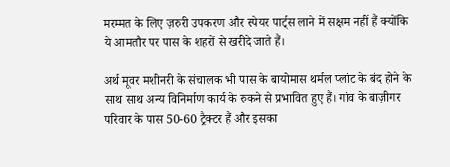मरम्मत के लिए ज़रुरी उपकरण और स्पेयर पार्ट्स लाने में सक्षम नहीं हैं क्योंकि ये आमतौर पर पास के शहरों से खरीदे जाते हैं।

अर्थ मूवर मशीनरी के संचालक भी पास के बायोमास थर्मल प्लांट के बंद होने के साथ साथ अन्य विनिर्माण कार्य के रुकने से प्रभावित हुए हैं। गांव के बाज़ीगर परिवार के पास 50-60 ट्रैक्टर हैं और इसका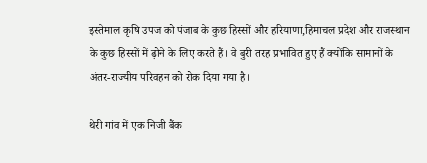इस्तेमाल कृषि उपज को पंजाब के कुछ हिस्सों और हरियाणा,हिमाचल प्रदेश और राजस्थान के कुछ हिस्सों में ढ़ोने के लिए करते हैं। वे बुरी तरह प्रभावित हुए हैं क्योंकि सामानों के अंतर-राज्यीय परिवहन को रोक दिया गया है।

थेरी गांव में एक निजी बैंक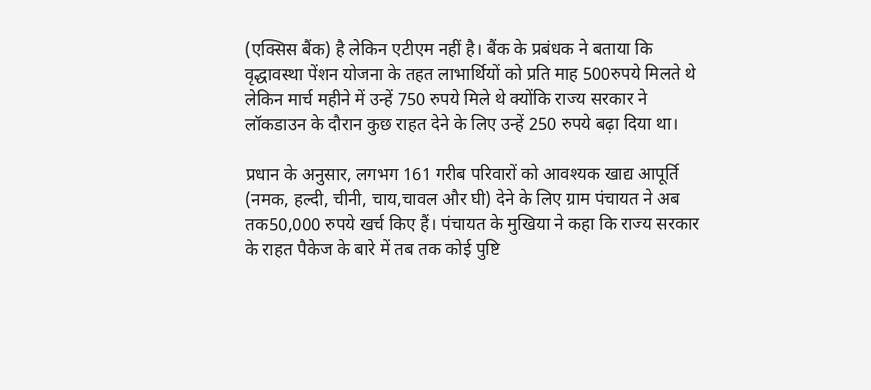(एक्सिस बैंक) है लेकिन एटीएम नहीं है। बैंक के प्रबंधक ने बताया कि वृद्धावस्था पेंशन योजना के तहत लाभार्थियों को प्रति माह 500रुपये मिलते थे लेकिन मार्च महीने में उन्हें 750 रुपये मिले थे क्योंकि राज्य सरकार ने लॉकडाउन के दौरान कुछ राहत देने के लिए उन्हें 250 रुपये बढ़ा दिया था।

प्रधान के अनुसार, लगभग 161 गरीब परिवारों को आवश्यक खाद्य आपूर्ति (नमक, हल्दी, चीनी, चाय,चावल और घी) देने के लिए ग्राम पंचायत ने अब तक50,000 रुपये खर्च किए हैं। पंचायत के मुखिया ने कहा कि राज्य सरकार के राहत पैकेज के बारे में तब तक कोई पुष्टि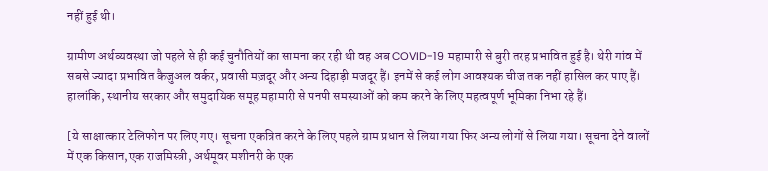नहीं हुई थी।

ग्रामीण अर्थव्यवस्था जो पहले से ही कई चुनौतियों का सामना कर रही थी वह अब COVID-19 महामारी से बुरी तरह प्रभावित हुई है। थेरी गांव में सबसे ज्यादा प्रभावित कैजुअल वर्कर, प्रवासी मज़दूर और अन्य दिहाड़ी मजदूर हैं। इनमें से कई लोग आवश्यक चीज तक नहीं हासिल कर पाए हैं। हालांकि, स्थानीय सरकार और समुदायिक समूह महामारी से पनपी समस्याओं को कम करने के लिए महत्वपूर्ण भूमिका निभा रहे हैं।

[ये साक्षात्कार टेलिफोन पर लिए गए। सूचना एकत्रित करने के लिए पहले ग्राम प्रधान से लिया गया फिर अन्य लोगों से लिया गया। सूचना देने वालों में एक किसान,एक राजमिस्त्री, अर्थमूवर मशीनरी के एक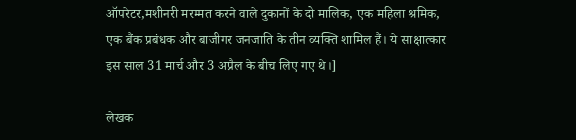ऑपरेटर,मशीनरी मरम्मत करने वाले दुकानों के दो मालिक, एक महिला श्रमिक, एक बैंक प्रबंधक और बाजीगर जनजाति के तीन व्यक्ति शामिल हैं। ये साक्षात्कार इस साल 31 मार्च और 3 अप्रैल के बीच लिए गए थे।]

लेखक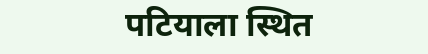पटियाला स्थित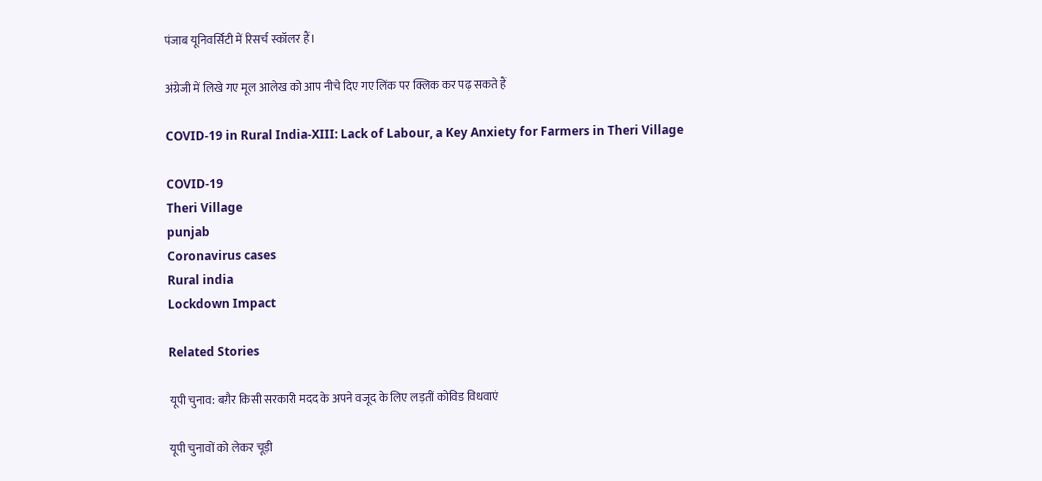पंजाब यूनिवर्सिटी में रिसर्च स्कॉलर हैं।

अंग्रेजी में लिखे गए मूल आलेख को आप नीचे दिए गए लिंक पर क्लिक कर पढ़ सकते हैं

COVID-19 in Rural India-XIII: Lack of Labour, a Key Anxiety for Farmers in Theri Village

COVID-19
Theri Village
punjab
Coronavirus cases
Rural india
Lockdown Impact

Related Stories

यूपी चुनाव: बग़ैर किसी सरकारी मदद के अपने वजूद के लिए लड़तीं कोविड विधवाएं

यूपी चुनावों को लेकर चूड़ी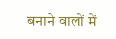बनाने वालों में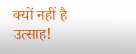क्यों नहीं है उत्साह!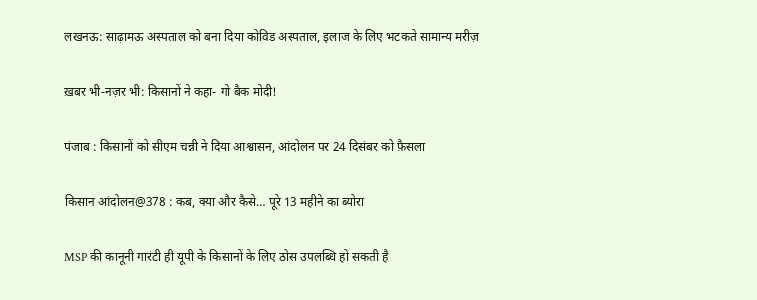लखनऊ: साढ़ामऊ अस्पताल को बना दिया कोविड अस्पताल, इलाज के लिए भटकते सामान्य मरीज़

ख़बर भी-नज़र भी: किसानों ने कहा- गो बैक मोदी!

पंजाब : किसानों को सीएम चन्नी ने दिया आश्वासन, आंदोलन पर 24 दिसंबर को फ़ैसला

किसान आंदोलन@378 : कब, क्या और कैसे… पूरे 13 महीने का ब्योरा

MSP की कानूनी गारंटी ही यूपी के किसानों के लिए ठोस उपलब्धि हो सकती है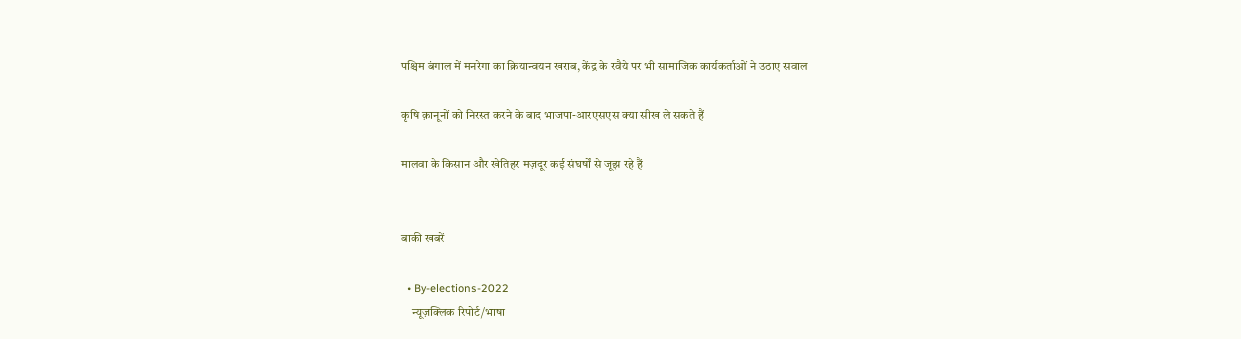पश्चिम बंगाल में मनरेगा का क्रियान्वयन खराब, केंद्र के रवैये पर भी सामाजिक कार्यकर्ताओं ने उठाए सवाल

कृषि क़ानूनों को निरस्त करने के बाद भाजपा-आरएसएस क्या सीख ले सकते हैं

मालवा के किसान और खेतिहर मज़दूर कई संघर्षों से जूझ रहे हैं


बाकी खबरें

  • By-elections-2022
    न्यूज़क्लिक रिपोर्ट/भाषा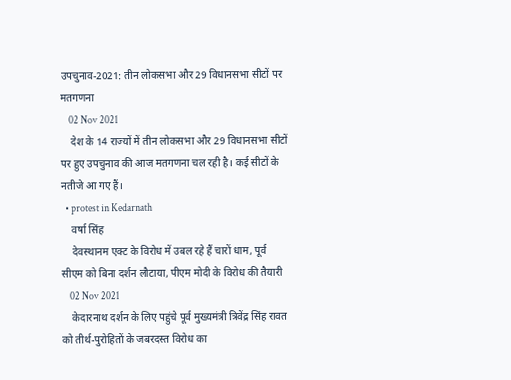उपचुनाव-2021: तीन लोकसभा और 29 विधानसभा सीटों पर मतगणना
    02 Nov 2021
    देश के 14 राज्यों में तीन लोकसभा और 29 विधानसभा सीटों पर हुए उपचुनाव की आज मतगणना चल रही है। कई सीटों के नतीजे आ गए हैं।
  • protest in Kedarnath
    वर्षा सिंह
    देवस्थानम एक्ट के विरोध में उबल रहे हैं चारों धाम, पूर्व सीएम को बिना दर्शन लौटाया, पीएम मोदी के विरोध की तैयारी
    02 Nov 2021
    केदारनाथ दर्शन के लिए पहुंचे पूर्व मुख्यमंत्री त्रिवेंद्र सिंह रावत को तीर्थ-पुरोहितों के जबरदस्त विरोध का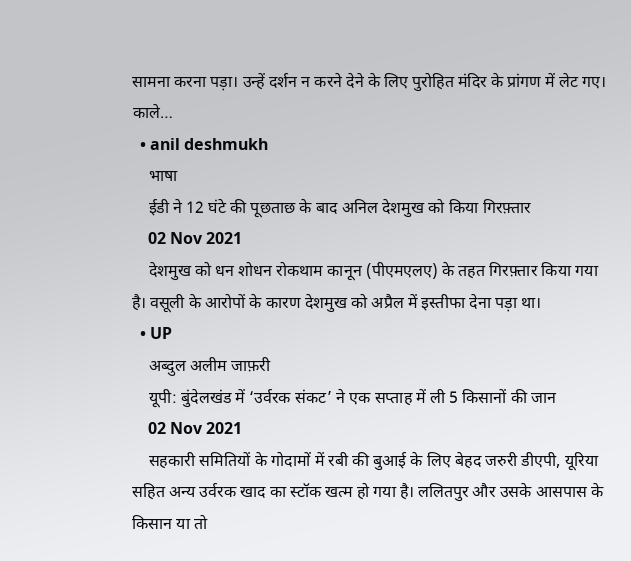सामना करना पड़ा। उन्हें दर्शन न करने देने के लिए पुरोहित मंदिर के प्रांगण में लेट गए। काले…
  • anil deshmukh
    भाषा
    ईडी ने 12 घंटे की पूछताछ के बाद अनिल देशमुख को किया गिरफ़्तार
    02 Nov 2021
    देशमुख को धन शोधन रोकथाम कानून (पीएमएलए) के तहत गिरफ़्तार किया गया है। वसूली के आरोपों के कारण देशमुख को अप्रैल में इस्तीफा देना पड़ा था।
  • UP
    अब्दुल अलीम जाफ़री
    यूपी: बुंदेलखंड में ‘उर्वरक संकट’ ने एक सप्ताह में ली 5 किसानों की जान
    02 Nov 2021
    सहकारी समितियों के गोदामों में रबी की बुआई के लिए बेहद जरुरी डीएपी, यूरिया सहित अन्य उर्वरक खाद का स्टॉक खत्म हो गया है। ललितपुर और उसके आसपास के किसान या तो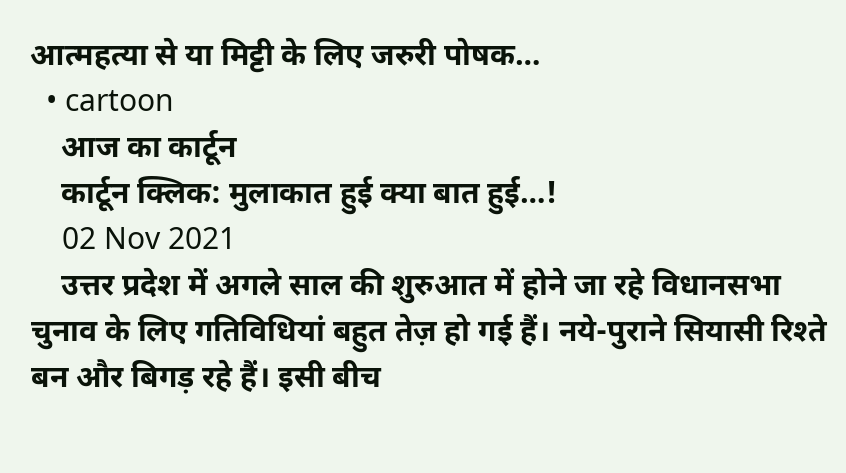आत्महत्या से या मिट्टी के लिए जरुरी पोषक…
  • cartoon
    आज का कार्टून
    कार्टून क्लिक: मुलाकात हुई क्या बात हुई…!
    02 Nov 2021
    उत्तर प्रदेश में अगले साल की शुरुआत में होने जा रहे विधानसभा चुनाव के लिए गतिविधियां बहुत तेज़ हो गई हैं। नये-पुराने सियासी रिश्ते बन और बिगड़ रहे हैं। इसी बीच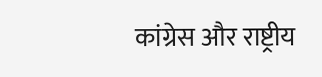कांग्रेस और राष्ट्रीय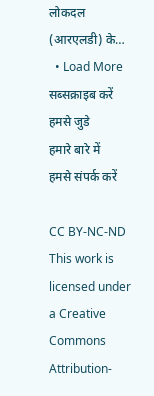लोकदल (आरएलडी) के…
  • Load More
सब्सक्राइब करें
हमसे जुडे
हमारे बारे में
हमसे संपर्क करें

CC BY-NC-ND This work is licensed under a Creative Commons Attribution-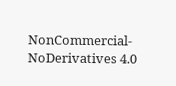NonCommercial-NoDerivatives 4.0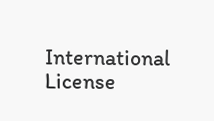International License